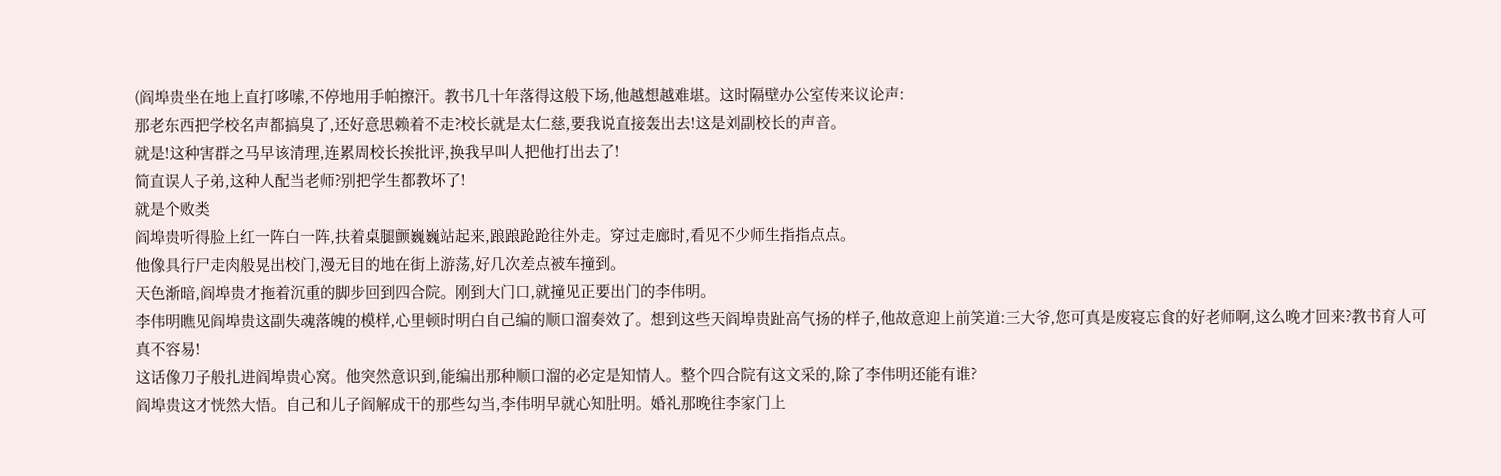(阎埠贵坐在地上直打哆嗦,不停地用手帕擦汗。教书几十年落得这般下场,他越想越难堪。这时隔壁办公室传来议论声:
那老东西把学校名声都搞臭了,还好意思赖着不走?校长就是太仁慈,要我说直接轰出去!这是刘副校长的声音。
就是!这种害群之马早该清理,连累周校长挨批评,换我早叫人把他打出去了!
简直误人子弟,这种人配当老师?别把学生都教坏了!
就是个败类
阎埠贵听得脸上红一阵白一阵,扶着桌腿颤巍巍站起来,踉踉跄跄往外走。穿过走廊时,看见不少师生指指点点。
他像具行尸走肉般晃出校门,漫无目的地在街上游荡,好几次差点被车撞到。
天色渐暗,阎埠贵才拖着沉重的脚步回到四合院。刚到大门口,就撞见正要出门的李伟明。
李伟明瞧见阎埠贵这副失魂落魄的模样,心里顿时明白自己编的顺口溜奏效了。想到这些天阎埠贵趾高气扬的样子,他故意迎上前笑道:三大爷,您可真是废寝忘食的好老师啊,这么晚才回来?教书育人可真不容易!
这话像刀子般扎进阎埠贵心窝。他突然意识到,能编出那种顺口溜的必定是知情人。整个四合院有这文采的,除了李伟明还能有谁?
阎埠贵这才恍然大悟。自己和儿子阎解成干的那些勾当,李伟明早就心知肚明。婚礼那晚往李家门上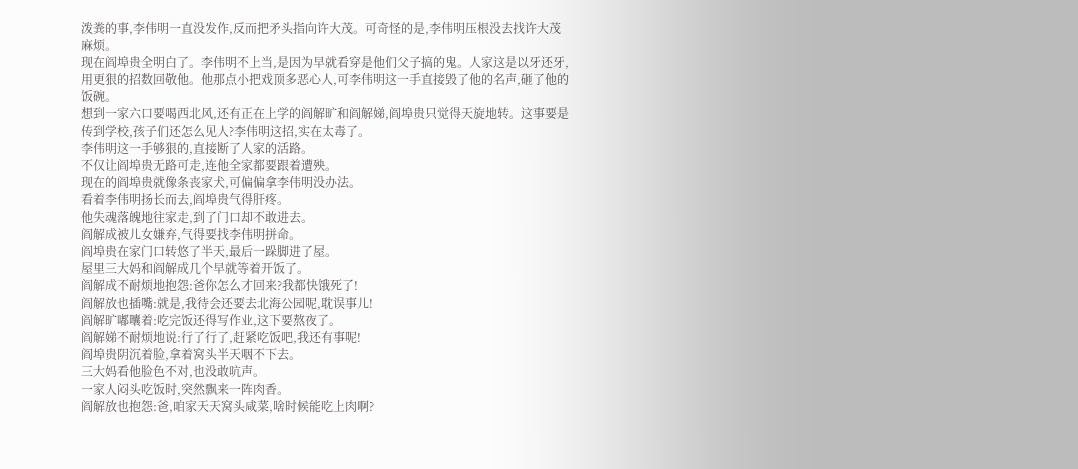泼粪的事,李伟明一直没发作,反而把矛头指向许大茂。可奇怪的是,李伟明压根没去找许大茂麻烦。
现在阎埠贵全明白了。李伟明不上当,是因为早就看穿是他们父子搞的鬼。人家这是以牙还牙,用更狠的招数回敬他。他那点小把戏顶多恶心人,可李伟明这一手直接毁了他的名声,砸了他的饭碗。
想到一家六口要喝西北风,还有正在上学的阎解旷和阎解娣,阎埠贵只觉得天旋地转。这事要是传到学校,孩子们还怎么见人?李伟明这招,实在太毒了。
李伟明这一手够狠的,直接断了人家的活路。
不仅让阎埠贵无路可走,连他全家都要跟着遭殃。
现在的阎埠贵就像条丧家犬,可偏偏拿李伟明没办法。
看着李伟明扬长而去,阎埠贵气得肝疼。
他失魂落魄地往家走,到了门口却不敢进去。
阎解成被儿女嫌弃,气得要找李伟明拼命。
阎埠贵在家门口转悠了半天,最后一跺脚进了屋。
屋里三大妈和阎解成几个早就等着开饭了。
阎解成不耐烦地抱怨:爸你怎么才回来?我都快饿死了!
阎解放也插嘴:就是,我待会还要去北海公园呢,耽误事儿!
阎解旷嘟囔着:吃完饭还得写作业,这下要熬夜了。
阎解娣不耐烦地说:行了行了,赶紧吃饭吧,我还有事呢!
阎埠贵阴沉着脸,拿着窝头半天咽不下去。
三大妈看他脸色不对,也没敢吭声。
一家人闷头吃饭时,突然飘来一阵肉香。
阎解放也抱怨:爸,咱家天天窝头咸菜,啥时候能吃上肉啊?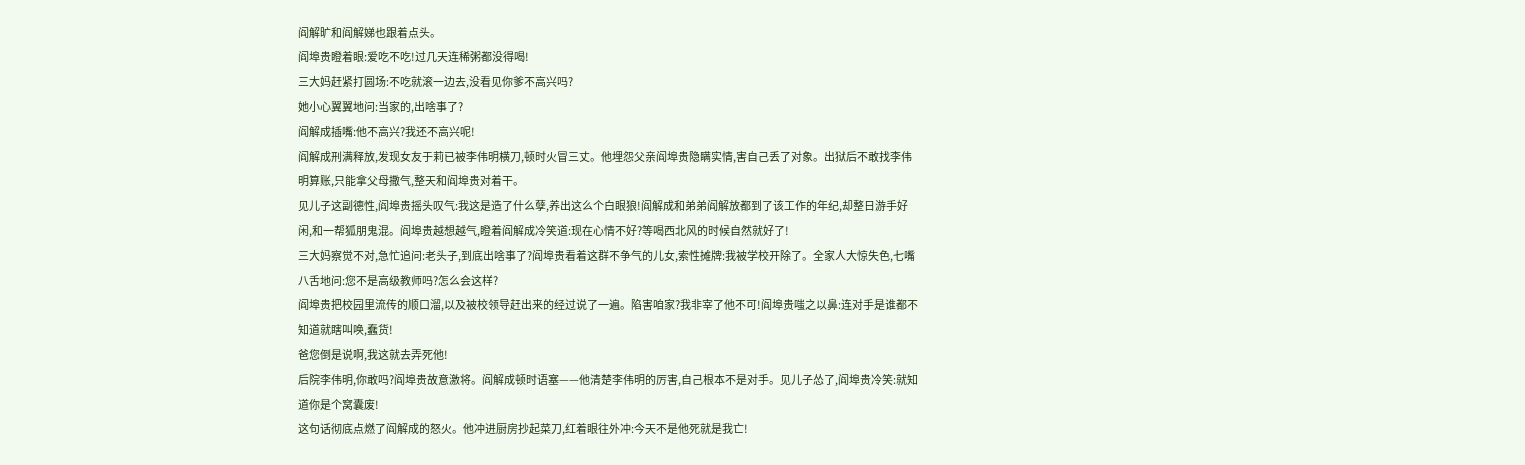阎解旷和阎解娣也跟着点头。
阎埠贵瞪着眼:爱吃不吃!过几天连稀粥都没得喝!
三大妈赶紧打圆场:不吃就滚一边去,没看见你爹不高兴吗?
她小心翼翼地问:当家的,出啥事了?
阎解成插嘴:他不高兴?我还不高兴呢!
阎解成刑满释放,发现女友于莉已被李伟明横刀,顿时火冒三丈。他埋怨父亲阎埠贵隐瞒实情,害自己丢了对象。出狱后不敢找李伟明算账,只能拿父母撒气,整天和阎埠贵对着干。
见儿子这副德性,阎埠贵摇头叹气:我这是造了什么孽,养出这么个白眼狼!阎解成和弟弟阎解放都到了该工作的年纪,却整日游手好闲,和一帮狐朋鬼混。阎埠贵越想越气,瞪着阎解成冷笑道:现在心情不好?等喝西北风的时候自然就好了!
三大妈察觉不对,急忙追问:老头子,到底出啥事了?阎埠贵看着这群不争气的儿女,索性摊牌:我被学校开除了。全家人大惊失色,七嘴八舌地问:您不是高级教师吗?怎么会这样?
阎埠贵把校园里流传的顺口溜,以及被校领导赶出来的经过说了一遍。陷害咱家?我非宰了他不可!阎埠贵嗤之以鼻:连对手是谁都不知道就瞎叫唤,蠢货!
爸您倒是说啊,我这就去弄死他!
后院李伟明,你敢吗?阎埠贵故意激将。阎解成顿时语塞——他清楚李伟明的厉害,自己根本不是对手。见儿子怂了,阎埠贵冷笑:就知道你是个窝囊废!
这句话彻底点燃了阎解成的怒火。他冲进厨房抄起菜刀,红着眼往外冲:今天不是他死就是我亡!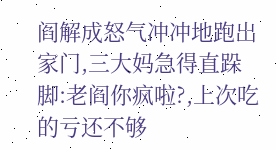阎解成怒气冲冲地跑出家门,三大妈急得直跺脚:老阎你疯啦?,上次吃的亏还不够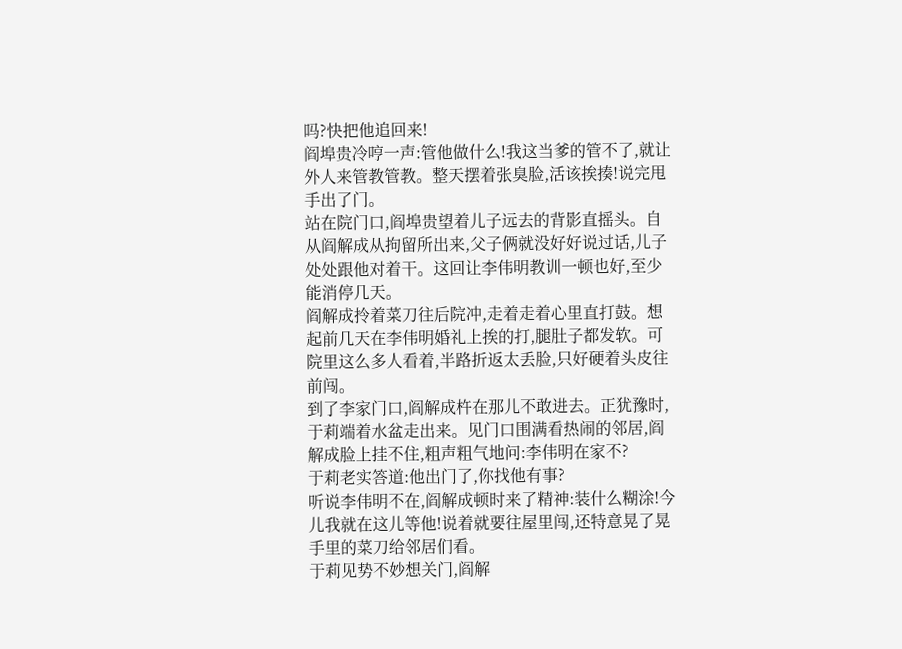吗?快把他追回来!
阎埠贵冷哼一声:管他做什么!我这当爹的管不了,就让外人来管教管教。整天摆着张臭脸,活该挨揍!说完甩手出了门。
站在院门口,阎埠贵望着儿子远去的背影直摇头。自从阎解成从拘留所出来,父子俩就没好好说过话,儿子处处跟他对着干。这回让李伟明教训一顿也好,至少能消停几天。
阎解成拎着菜刀往后院冲,走着走着心里直打鼓。想起前几天在李伟明婚礼上挨的打,腿肚子都发软。可院里这么多人看着,半路折返太丢脸,只好硬着头皮往前闯。
到了李家门口,阎解成杵在那儿不敢进去。正犹豫时,于莉端着水盆走出来。见门口围满看热闹的邻居,阎解成脸上挂不住,粗声粗气地问:李伟明在家不?
于莉老实答道:他出门了,你找他有事?
听说李伟明不在,阎解成顿时来了精神:装什么糊涂!今儿我就在这儿等他!说着就要往屋里闯,还特意晃了晃手里的菜刀给邻居们看。
于莉见势不妙想关门,阎解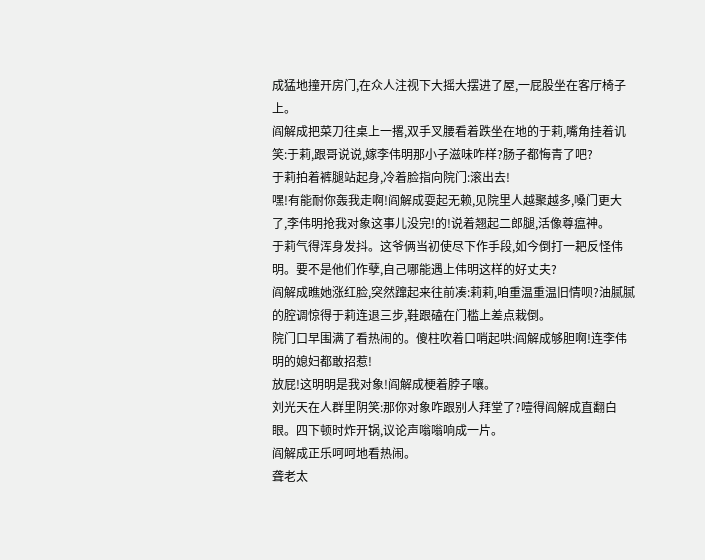成猛地撞开房门,在众人注视下大摇大摆进了屋,一屁股坐在客厅椅子上。
阎解成把菜刀往桌上一撂,双手叉腰看着跌坐在地的于莉,嘴角挂着讥笑:于莉,跟哥说说,嫁李伟明那小子滋味咋样?肠子都悔青了吧?
于莉拍着裤腿站起身,冷着脸指向院门:滚出去!
嘿!有能耐你轰我走啊!阎解成耍起无赖,见院里人越聚越多,嗓门更大了,李伟明抢我对象这事儿没完!的!说着翘起二郎腿,活像尊瘟神。
于莉气得浑身发抖。这爷俩当初使尽下作手段,如今倒打一耙反怪伟明。要不是他们作孽,自己哪能遇上伟明这样的好丈夫?
阎解成瞧她涨红脸,突然蹿起来往前凑:莉莉,咱重温重温旧情呗?油腻腻的腔调惊得于莉连退三步,鞋跟磕在门槛上差点栽倒。
院门口早围满了看热闹的。傻柱吹着口哨起哄:阎解成够胆啊!连李伟明的媳妇都敢招惹!
放屁!这明明是我对象!阎解成梗着脖子嚷。
刘光天在人群里阴笑:那你对象咋跟别人拜堂了?噎得阎解成直翻白眼。四下顿时炸开锅,议论声嗡嗡响成一片。
阎解成正乐呵呵地看热闹。
聋老太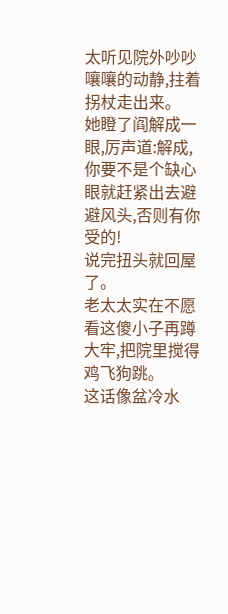太听见院外吵吵嚷嚷的动静,拄着拐杖走出来。
她瞪了阎解成一眼,厉声道:解成,你要不是个缺心眼就赶紧出去避避风头,否则有你受的!
说完扭头就回屋了。
老太太实在不愿看这傻小子再蹲大牢,把院里搅得鸡飞狗跳。
这话像盆冷水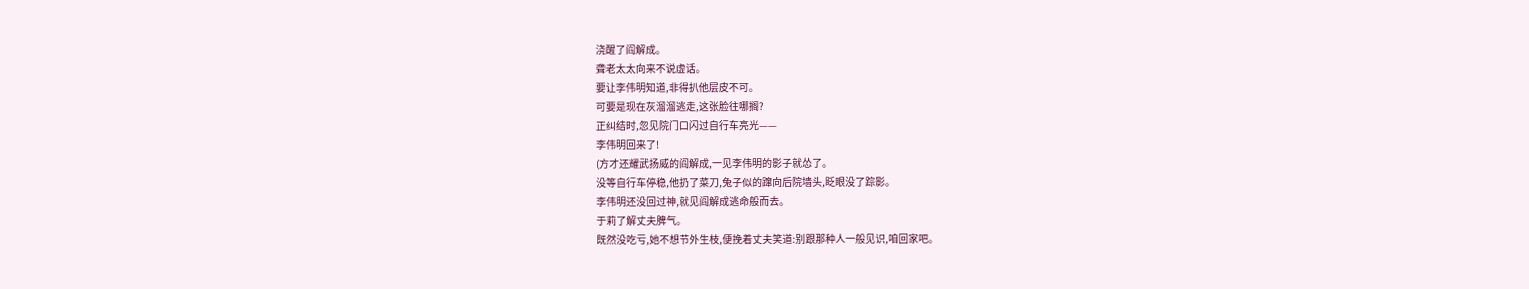浇醒了阎解成。
聋老太太向来不说虚话。
要让李伟明知道,非得扒他层皮不可。
可要是现在灰溜溜逃走,这张脸往哪搁?
正纠结时,忽见院门口闪过自行车亮光——
李伟明回来了!
(方才还耀武扬威的阎解成,一见李伟明的影子就怂了。
没等自行车停稳,他扔了菜刀,兔子似的蹿向后院墙头,眨眼没了踪影。
李伟明还没回过神,就见阎解成逃命般而去。
于莉了解丈夫脾气。
既然没吃亏,她不想节外生枝,便挽着丈夫笑道:别跟那种人一般见识,咱回家吧。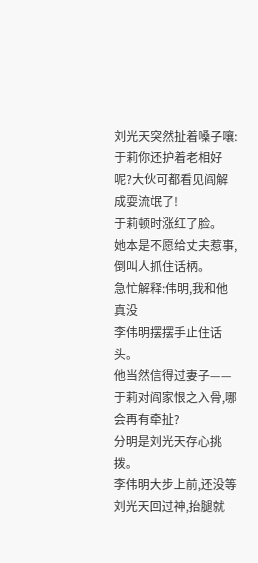刘光天突然扯着嗓子嚷:于莉你还护着老相好呢?大伙可都看见阎解成耍流氓了!
于莉顿时涨红了脸。
她本是不愿给丈夫惹事,倒叫人抓住话柄。
急忙解释:伟明,我和他真没
李伟明摆摆手止住话头。
他当然信得过妻子——于莉对阎家恨之入骨,哪会再有牵扯?
分明是刘光天存心挑拨。
李伟明大步上前,还没等刘光天回过神,抬腿就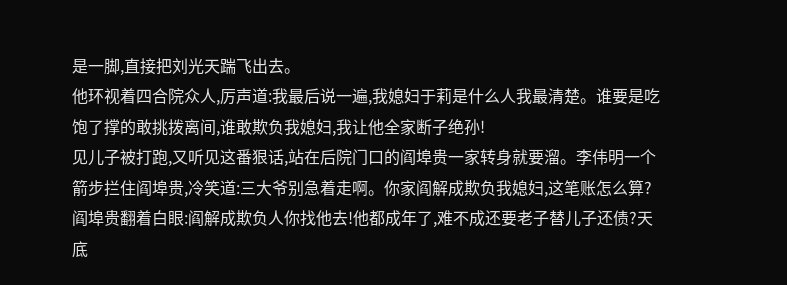是一脚,直接把刘光天踹飞出去。
他环视着四合院众人,厉声道:我最后说一遍,我媳妇于莉是什么人我最清楚。谁要是吃饱了撑的敢挑拨离间,谁敢欺负我媳妇,我让他全家断子绝孙!
见儿子被打跑,又听见这番狠话,站在后院门口的阎埠贵一家转身就要溜。李伟明一个箭步拦住阎埠贵,冷笑道:三大爷别急着走啊。你家阎解成欺负我媳妇,这笔账怎么算?
阎埠贵翻着白眼:阎解成欺负人你找他去!他都成年了,难不成还要老子替儿子还债?天底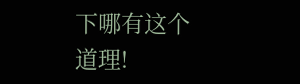下哪有这个道理!